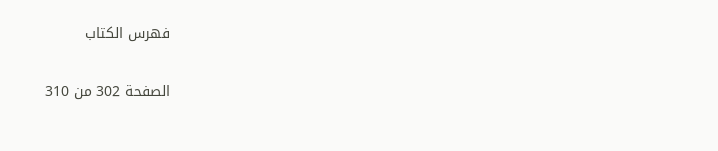فهرس الكتاب

الصفحة 302 من 310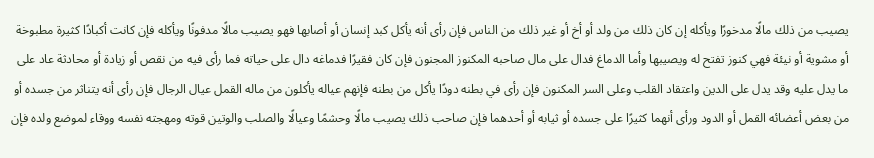يصيب من ذلك مالًا مدخورًا ويأكله إن كان ذلك من ولد أو أخ أو غير ذلك من الناس فإن رأى أنه يأكل كبد إنسان أو أصابها فهو يصيب مالًا مدفونًا ويأكله فإن كانت أكبادًا كثيرة مطبوخة أو مشوية أو نيئة فهي كنوز تفتح له ويصيبها وأما الدماغ فدال على مال صاحبه المكنوز المجنون فإن كان فقيرًا فدماغه دال على حياته فما رأى فيه من نقص أو زيادة أو محادثة عاد على ما يدل عليه وقد يدل على الدين واعتقاد القلب وعلى السر المكنون فإن رأى في بطنه دودًا يأكل من بطنه فإنهم عياله يأكلون من ماله القمل عيال الرجال فإن رأى أنه يتناثر من جسده أو من بعض أعضائه القمل أو الدود ورأى أنهما كثيرًا على جسده أو ثيابه أو أحدهما فإن صاحب ذلك يصيب مالًا وحشمًا وعيالًا والصلب والوتين قوته ومهجته نفسه ووقاء لموضع ولده فإن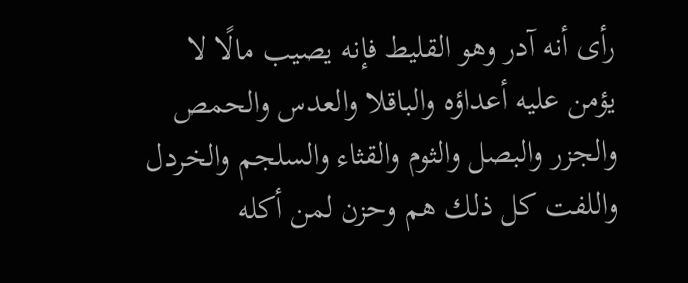رأى أنه آدر وهو القليط فإنه يصيب مالًا لا يؤمن عليه أعداؤه والباقلا والعدس والحمص والجزر والبصل والثوم والقثاء والسلجم والخردل واللفت كل ذلك هم وحزن لمن أكله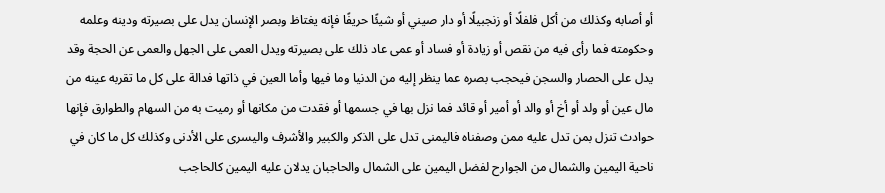أو أصابه وكذلك من أكل فلفلًا أو زنجبيلًا أو دار صيني أو شيئًا حريفًا فإنه يغتاظ وبصر الإنسان يدل على بصيرته ودينه وعلمه وحكومته فما رأى فيه من نقص أو زيادة أو فساد أو عمى عاد ذلك على بصيرته ويدل العمى على الجهل والعمى عن الحجة وقد يدل على الحصار والسجن فيحجب بصره عما ينظر إليه من الدنيا وما فيها وأما العين في ذاتها فدالة على كل ما تقربه عينه من مال عين أو ولد أو أخ أو والد أو أمير أو قائد فما نزل بها في جسمها أو فقدت من مكانها أو رميت به من السهام والطوارق فإنها حوادث تنزل بمن تدل عليه ممن وصفناه فاليمنى تدل على الذكر والكبير والأشرف واليسرى على الأدنى وكذلك كل ما كان في ناحية اليمين والشمال من الجوارح لفضل اليمين على الشمال والحاجبان يدلان عليه اليمين كالحاجب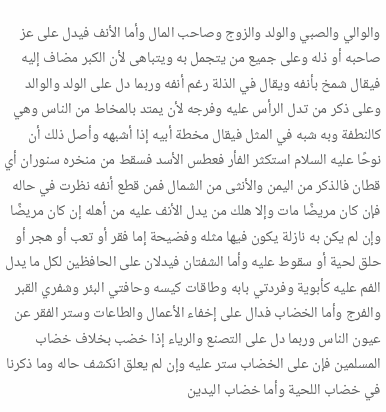والوالي والصبي والولد والزوج وصاحب المال وأما الأنف فيدل على عز صاحبه أو ذله وعلى جميع من يتجمل به ويتباهى لأن الكبر مضاف إليه فيقال شمخ بأنفه ويقال في الذلة رغم أنفه وربما دل على الولد والوالد وعلى ذكر من تدل الرأس عليه وفرجه لأن يمتد بالمخاط من الناس وهي كالنطفة وبه شبه في المثل فيقال مخطة أبيه إذا أشبهه وأصل ذلك أن نوحًا عليه السلام استكثر الفأر فعطس الأسد فسقط من منخره سنوران أي قطان فالذكر من اليمن والأنثى من الشمال فمن قطع أنفه نظرت في حاله فإن كان مريضًا مات وإلا هلك من يدل الأنف عليه من أهله إن كان مريضًا وإن لم يكن به نازلة يكون فيها مثله وفضيحة إما فقر أو تعب أو هجر أو حلق لحية أو سقوط عليه وأما الشفتان فيدلان على الحافظين لكل ما يدل الفم عليه كأبوية وفردتي بابه وطاقات كيسه وحافتي البئر وشفري القبر والفرج وأما الخضاب فدال على إخفاء الأعمال والطاعات وستر الفقر عن عيون الناس وربما دل على التصنع والرياء إذا خضب بخلاف خضاب المسلمين فإن على الخضاب ستر عليه وإن لم يعلق انكشف حاله وما ذكرنا في خضاب اللحية وأما خضاب اليدين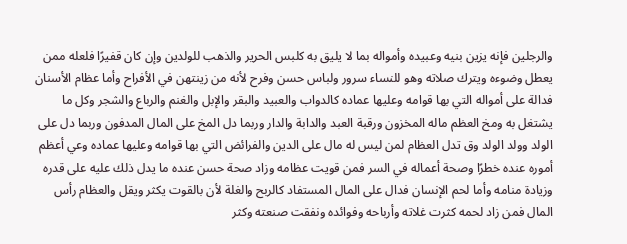والرجلين فإنه يزين بنيه وعبيده وأمواله بما لا يليق به كلبس الحرير والذهب للولدين وإن كان قفيرًا فلعله ممن يعطل وضوءه ويترك صلاته وهو للنساء سرور ولباس حسن وفرح لأنه من زينتهن في الأفراح وأما عظام الأسنان فدالة على أمواله التي بها قوامه وعليها عماده كالدواب والعبيد والبقر والإبل والغنم والرباع والشجر وكل ما يشتغل به ومخ العظم ماله المخزون ورقبة العبد والدابة والدار وربما دل المخ على المال المدفون وربما دل على الولد وولد الولد وق تدل العظام لمن ليس له مال على الدين والفرائض التي بها قوامه وعليها عماده وعي أعظم أموره عنده خطرًا وصحة أعماله في السر فمن قويت عظامه وزاد صحة حسن عنده ما يدل ذلك عليه على قدره وزيادة منامه وأما لحم الإنسان فدال على المال المستفاد كالربح والغلة لأن بالقوت يكثر ويقل والعظام رأس المال فمن زاد لحمه كثرت غلاته وأرباحه وفوائده ونفقت صنعته وكثر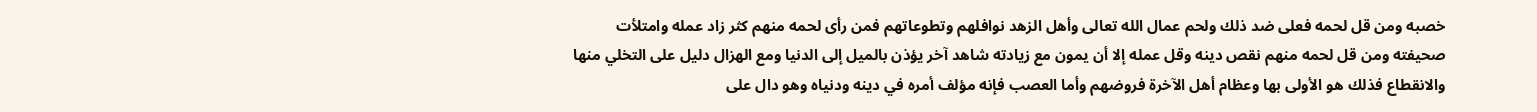خصبه ومن قل لحمه فعلى ضد ذلك ولحم عمال الله تعالى وأهل الزهد نوافلهم وتطوعاتهم فمن رأى لحمه منهم كثر زاد عمله وامتلأت صحيفته ومن قل لحمه منهم نقص دينه وقل عمله إلا أن يمون مع زيادته شاهد آخر يؤذن بالميل إلى الدنيا ومع الهزال دليل على التخلي منها والانقطاع فذلك هو الأولى بها وعظام أهل الآخرة فروضهم وأما العصب فإنه مؤلف أمره في دينه ودنياه وهو دال على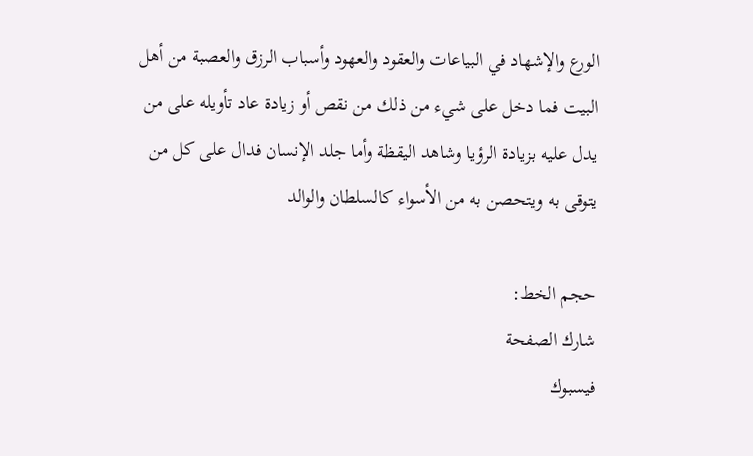الورع والإشهاد في البياعات والعقود والعهود وأسباب الرزق والعصبة من أهل البيت فما دخل على شيء من ذلك من نقص أو زيادة عاد تأويله على من يدل عليه بزيادة الرؤيا وشاهد اليقظة وأما جلد الإنسان فدال على كل من يتوقى به ويتحصن به من الأسواء كالسلطان والوالد

حجم الخط:
شارك الصفحة
فيسبوك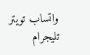واتساب تويتر تليجرام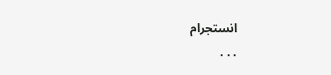انستجرام
. . .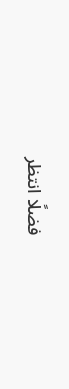فضلًا انتظر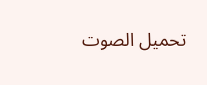تحميل الصوت